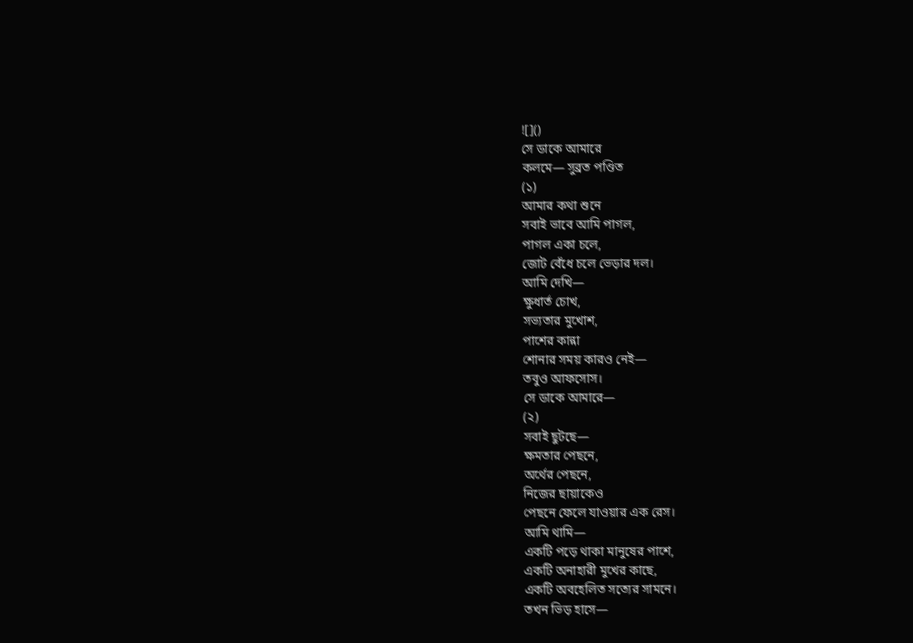![]()
সে ডাকে আমারে
কলমে— সুব্রত পণ্ডিত
(১)
আমার কথা শুনে
সবাই ভাবে আমি পাগল,
পাগল একা চলে,
জোট বেঁধে চলে ভেড়ার দল।
আমি দেখি—
ক্ষুধার্ত চোখ,
সভ্যতার মুখোশ,
পাশের কান্না
শোনার সময় কারও নেই—
তবুও আফসোস।
সে ডাকে আমারে—
(২)
সবাই ছুটছে—
ক্ষমতার পেছনে,
অর্থের পেছনে,
নিজের ছায়াকেও
পেছনে ফেলে যাওয়ার এক রেস।
আমি থামি—
একটি পড়ে থাকা মানুষের পাশে,
একটি অনাহারী মুখের কাছে,
একটি অবহেলিত সত্যের সামনে।
তখন ভিড় হাসে—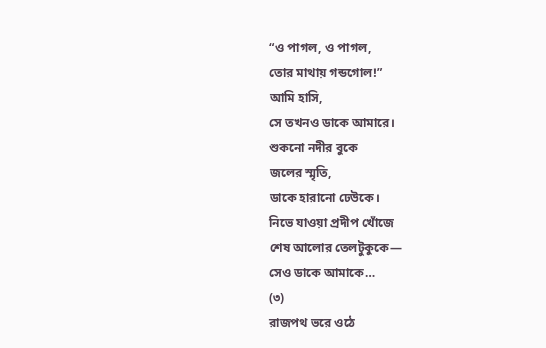“ও পাগল, ও পাগল,
তোর মাথায় গন্ডগোল!”
আমি হাসি,
সে তখনও ডাকে আমারে।
শুকনো নদীর বুকে
জলের স্মৃতি,
ডাকে হারানো ঢেউকে।
নিভে যাওয়া প্রদীপ খোঁজে
শেষ আলোর তেলটুকুকে—
সেও ডাকে আমাকে…
(৩)
রাজপথ ভরে ওঠে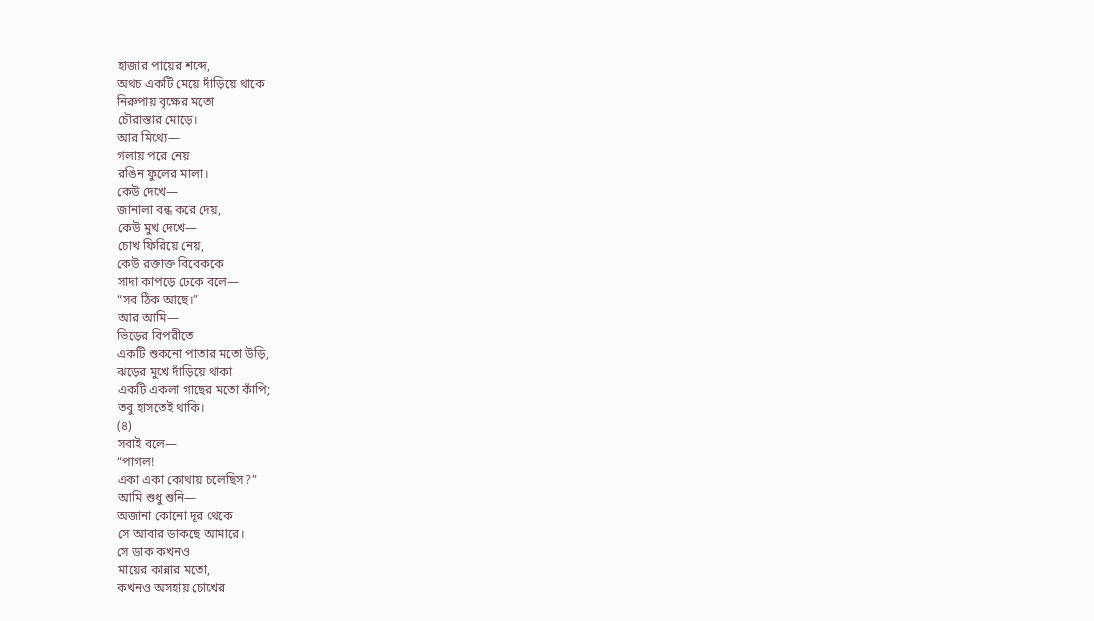হাজার পায়ের শব্দে,
অথচ একটি মেয়ে দাঁড়িয়ে থাকে
নিরুপায় বৃক্ষের মতো
চৌরাস্তার মোড়ে।
আর মিথ্যে—
গলায় পরে নেয়
রঙিন ফুলের মালা।
কেউ দেখে—
জানালা বন্ধ করে দেয়,
কেউ মুখ দেখে—
চোখ ফিরিয়ে নেয়,
কেউ রক্তাক্ত বিবেককে
সাদা কাপড়ে ঢেকে বলে—
“সব ঠিক আছে।”
আর আমি—
ভিড়ের বিপরীতে
একটি শুকনো পাতার মতো উড়ি,
ঝড়ের মুখে দাঁড়িয়ে থাকা
একটি একলা গাছের মতো কাঁপি;
তবু হাসতেই থাকি।
(৪)
সবাই বলে—
“পাগল!
একা একা কোথায় চলেছিস?”
আমি শুধু শুনি—
অজানা কোনো দূর থেকে
সে আবার ডাকছে আমারে।
সে ডাক কখনও
মায়ের কান্নার মতো,
কখনও অসহায় চোখের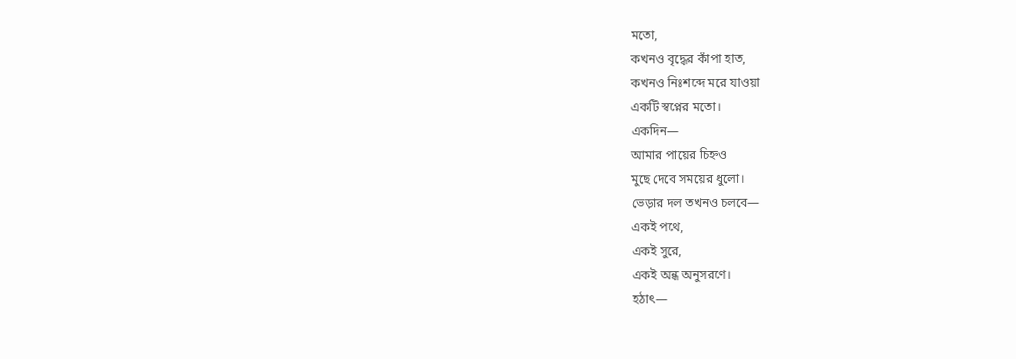মতো,
কখনও বৃদ্ধের কাঁপা হাত,
কখনও নিঃশব্দে মরে যাওয়া
একটি স্বপ্নের মতো।
একদিন—
আমার পায়ের চিহ্নও
মুছে দেবে সময়ের ধুলো।
ভেড়ার দল তখনও চলবে—
একই পথে,
একই সুরে,
একই অন্ধ অনুসরণে।
হঠাৎ—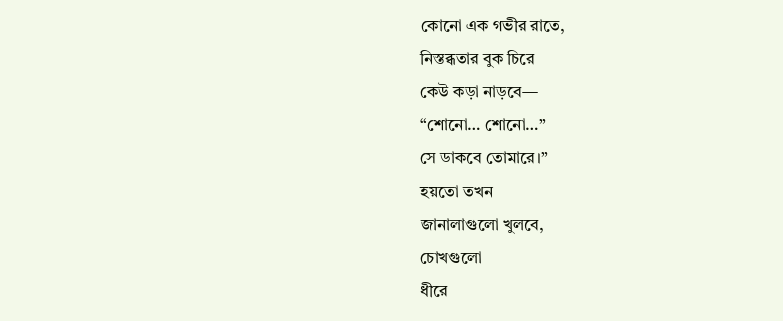কোনো এক গভীর রাতে,
নিস্তব্ধতার বুক চিরে
কেউ কড়া নাড়বে—
“শোনো… শোনো…”
সে ডাকবে তোমারে।”
হয়তো তখন
জানালাগুলো খুলবে,
চোখগুলো
ধীরে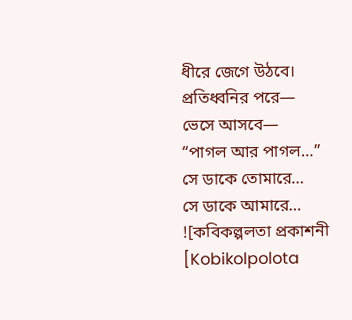ধীরে জেগে উঠবে।
প্রতিধ্বনির পরে—
ভেসে আসবে—
“পাগল আর পাগল…”
সে ডাকে তোমারে…
সে ডাকে আমারে…
![কবিকল্পলতা প্রকাশনী [Kobikolpolota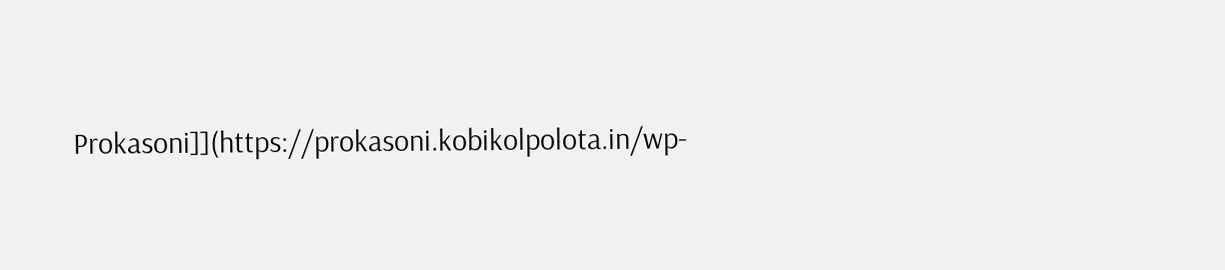Prokasoni]](https://prokasoni.kobikolpolota.in/wp-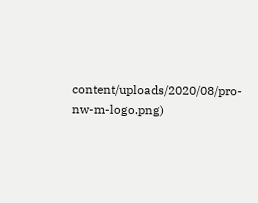content/uploads/2020/08/pro-nw-m-logo.png)